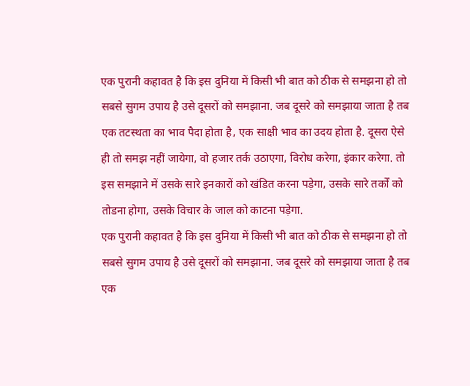एक पुरानी कहावत है कि इस दुनिया में किसी भी बात को ठीक से समझना हो तो सबसे सुगम उपाय है उसे दूसरों को समझाना. जब दूसरे को समझाया जाता है तब एक तटस्थता का भाव पैदा होता है, एक साक्षी भाव का उदय होता है. दूसरा ऐसे ही तो समझ नहीं जायेगा, वो हजार तर्क उठाएगा, विरोध करेगा, इंकार करेगा. तो इस समझाने में उसके सारे इनकारों को खंडित करना पड़ेगा, उसके सारे तर्कों को तोडना होगा, उसके विचार के जाल को काटना पड़ेगा.
एक पुरानी कहावत है कि इस दुनिया में किसी भी बात को ठीक से समझना हो तो सबसे सुगम उपाय है उसे दूसरों को समझाना. जब दूसरे को समझाया जाता है तब एक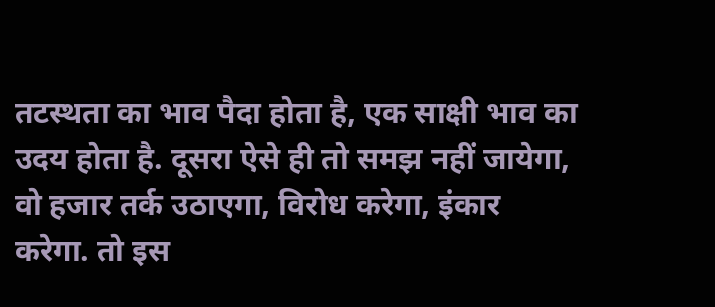तटस्थता का भाव पैदा होता है, एक साक्षी भाव का उदय होता है. दूसरा ऐसे ही तो समझ नहीं जायेगा, वो हजार तर्क उठाएगा, विरोध करेगा, इंकार करेगा. तो इस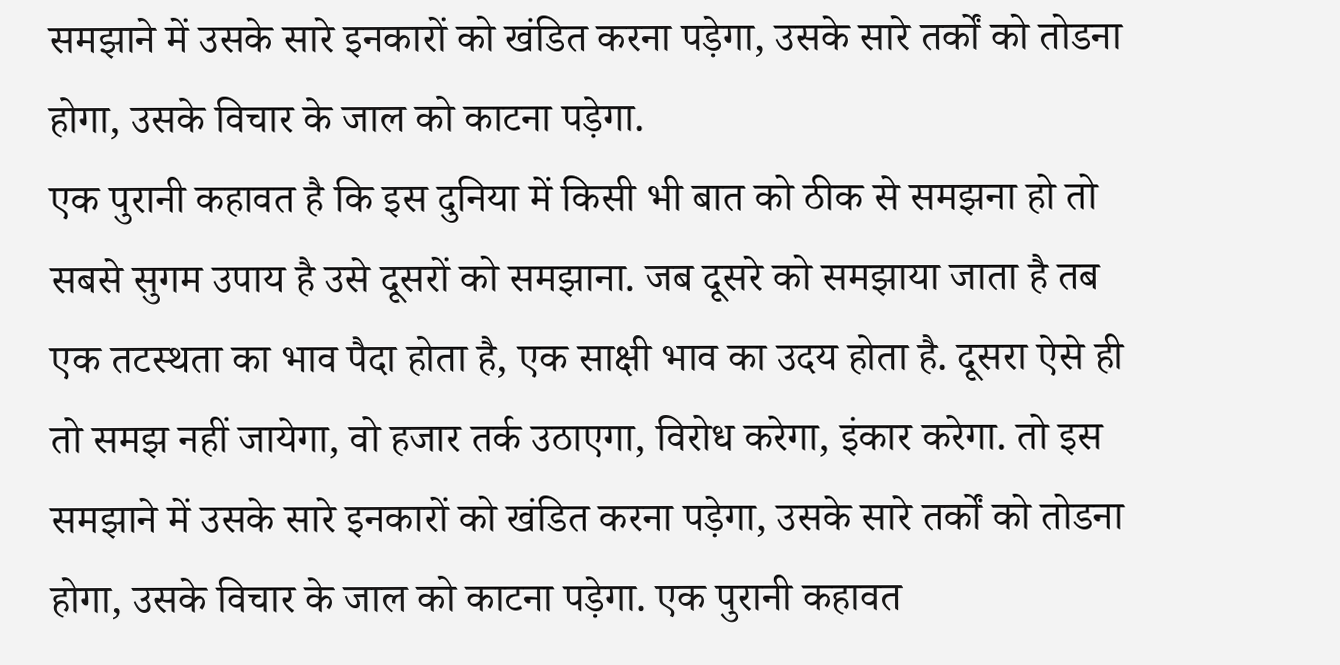समझाने में उसके सारे इनकारों को खंडित करना पड़ेगा, उसके सारे तर्कों को तोडना होगा, उसके विचार के जाल को काटना पड़ेगा.
एक पुरानी कहावत है कि इस दुनिया में किसी भी बात को ठीक से समझना हो तो सबसे सुगम उपाय है उसे दूसरों को समझाना. जब दूसरे को समझाया जाता है तब एक तटस्थता का भाव पैदा होता है, एक साक्षी भाव का उदय होता है. दूसरा ऐसे ही तो समझ नहीं जायेगा, वो हजार तर्क उठाएगा, विरोध करेगा, इंकार करेगा. तो इस समझाने में उसके सारे इनकारों को खंडित करना पड़ेगा, उसके सारे तर्कों को तोडना होगा, उसके विचार के जाल को काटना पड़ेगा. एक पुरानी कहावत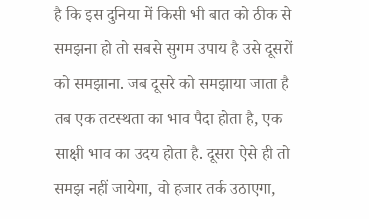है कि इस दुनिया में किसी भी बात को ठीक से समझना हो तो सबसे सुगम उपाय है उसे दूसरों को समझाना. जब दूसरे को समझाया जाता है तब एक तटस्थता का भाव पैदा होता है, एक साक्षी भाव का उदय होता है. दूसरा ऐसे ही तो समझ नहीं जायेगा, वो हजार तर्क उठाएगा,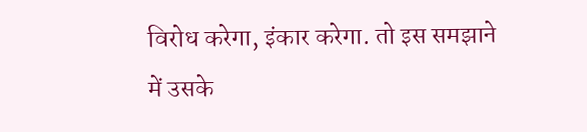विरोध करेगा, इंकार करेगा. तो इस समझाने में उसके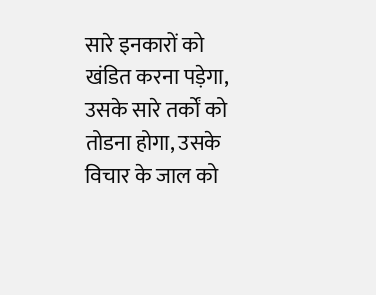सारे इनकारों को खंडित करना पड़ेगा, उसके सारे तर्कों को तोडना होगा, उसके विचार के जाल को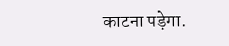काटना पड़ेगा.